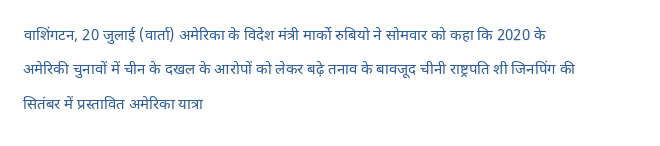वाशिंगटन, 20 जुलाई (वार्ता) अमेरिका के विदेश मंत्री मार्को रुबियो ने सोमवार को कहा कि 2020 के अमेरिकी चुनावों में चीन के दखल के आरोपों को लेकर बढ़े तनाव के बावजूद चीनी राष्ट्रपति शी जिनपिंग की सितंबर में प्रस्तावित अमेरिका यात्रा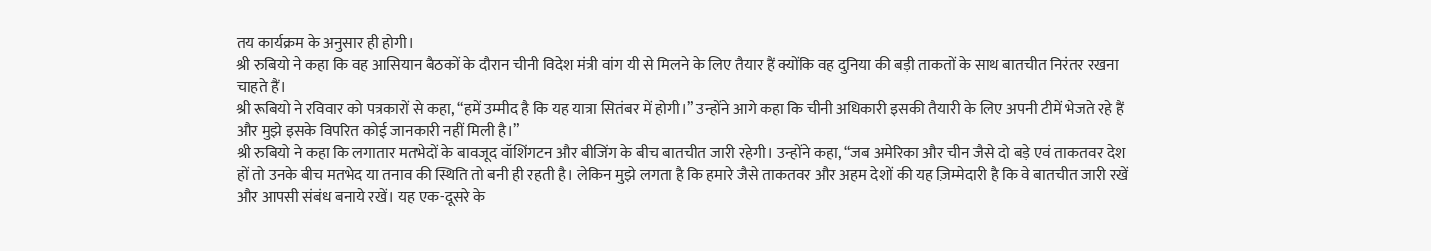तय कार्यक्रम के अनुसार ही होगी।
श्री रुबियो ने कहा कि वह आसियान बैठकों के दौरान चीनी विदेश मंत्री वांग यी से मिलने के लिए तैयार हैं क्योंकि वह दुनिया की बड़ी ताकतों के साथ बातचीत निरंतर रखना चाहते हैं।
श्री रूबियो ने रविवार को पत्रकारों से कहा, “हमें उम्मीद है कि यह यात्रा सितंबर में होगी।” उन्होंने आगे कहा कि चीनी अधिकारी इसकी तैयारी के लिए अपनी टीमें भेजते रहे हैं और मुझे इसके विपरित कोई जानकारी नहीं मिली है।”
श्री रुबियो ने कहा कि लगातार मतभेदों के बावजूद वॉशिंगटन और बीजिंग के बीच बातचीत जारी रहेगी। उन्होंने कहा, “जब अमेरिका और चीन जैसे दो बड़े एवं ताकतवर देश हों तो उनके बीच मतभेद या तनाव की स्थिति तो बनी ही रहती है। लेकिन मुझे लगता है कि हमारे जैसे ताकतवर और अहम देशों की यह ज़िम्मेदारी है कि वे बातचीत जारी रखें और आपसी संबंध बनाये रखें। यह एक-दूसरे के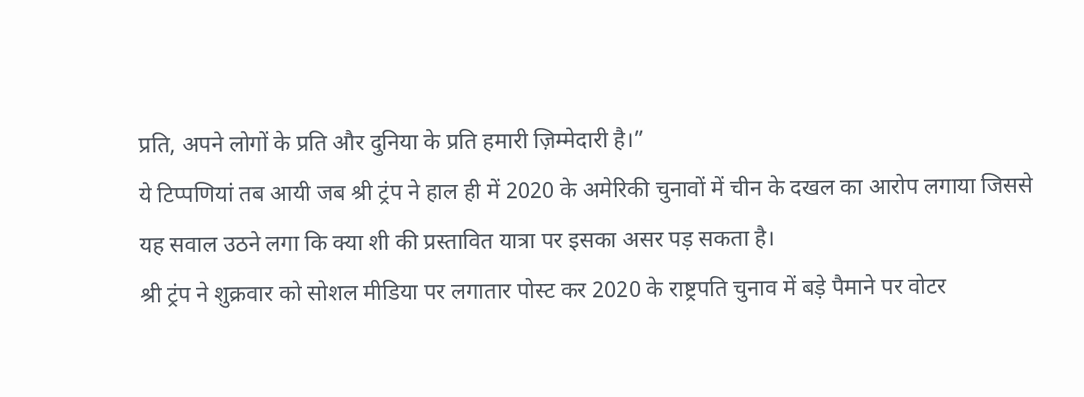प्रति, अपने लोगों के प्रति और दुनिया के प्रति हमारी ज़िम्मेदारी है।”
ये टिप्पणियां तब आयी जब श्री ट्रंप ने हाल ही में 2020 के अमेरिकी चुनावों में चीन के दखल का आरोप लगाया जिससे यह सवाल उठने लगा कि क्या शी की प्रस्तावित यात्रा पर इसका असर पड़ सकता है।
श्री ट्रंप ने शुक्रवार को सोशल मीडिया पर लगातार पोस्ट कर 2020 के राष्ट्रपति चुनाव में बड़े पैमाने पर वोटर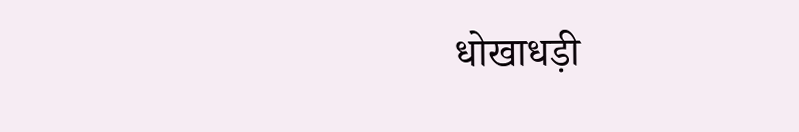धोखाधड़ी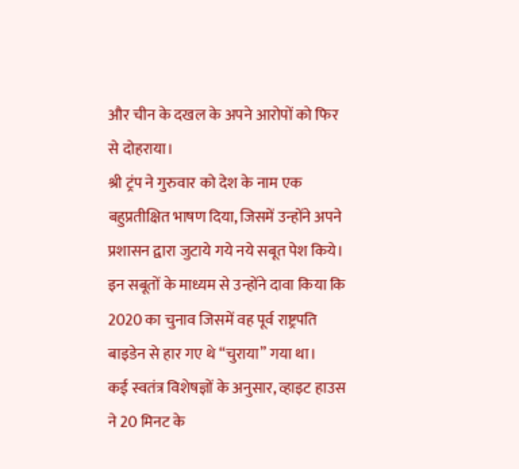और चीन के दखल के अपने आरोपों को फिर से दोहराया।
श्री ट्रंप ने गुरुवार को देश के नाम एक बहुप्रतीक्षित भाषण दिया, जिसमें उन्होंने अपने प्रशासन द्वारा जुटाये गये नये सबूत पेश किये। इन सबूतों के माध्यम से उन्होंने दावा किया कि 2020 का चुनाव जिसमें वह पूर्व राष्ट्रपति बाइडेन से हार गए थे “चुराया” गया था।
कई स्वतंत्र विशेषज्ञों के अनुसार, व्हाइट हाउस ने 20 मिनट के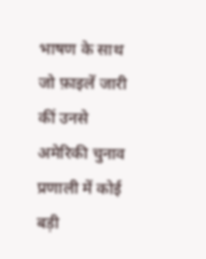भाषण के साथ जो फ़ाइलें जारी कीं उनसे अमेरिकी चुनाव प्रणाली में कोई बड़ी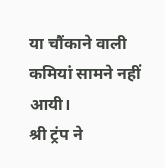या चौंकाने वाली कमियां सामने नहीं आयी।
श्री ट्रंप ने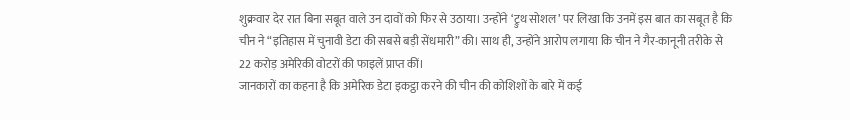शुक्रवार देर रात बिना सबूत वाले उन दावों को फिर से उठाया। उन्होंने ‘ट्रुथ सोशल’ पर लिखा कि उनमें इस बात का सबूत है कि चीन ने “इतिहास में चुनावी डेटा की सबसे बड़ी सेंधमारी” की। साथ ही, उन्होंने आरोप लगाया कि चीन ने गैर-कानूनी तरीके से 22 करोड़ अमेरिकी वोटरों की फाइलें प्राप्त कीं।
जानकारों का कहना है कि अमेरिक डेटा इकट्ठा करने की चीन की कोशिशों के बारे में कई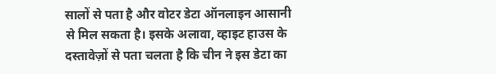सालों से पता है और वोटर डेटा ऑनलाइन आसानी से मिल सकता है। इसके अलावा, व्हाइट हाउस के दस्तावेज़ों से पता चलता है कि चीन ने इस डेटा का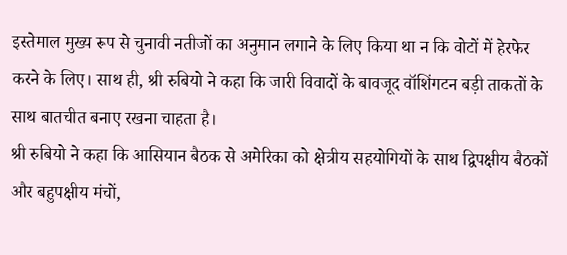इस्तेमाल मुख्य रूप से चुनावी नतीजों का अनुमान लगाने के लिए किया था न कि वोटों में हेरफेर करने के लिए। साथ ही, श्री रुबियो ने कहा कि जारी विवादों के बावजूद वॉशिंगटन बड़ी ताकतों के साथ बातचीत बनाए रखना चाहता है।
श्री रुबियो ने कहा कि आसियान बैठक से अमेरिका को क्षेत्रीय सहयोगियों के साथ द्विपक्षीय बैठकों और बहुपक्षीय मंचों,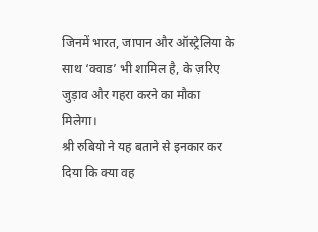जिनमें भारत, जापान और ऑस्ट्रेलिया के साथ ‘क्वाड’ भी शामिल है, के ज़रिए जुड़ाव और गहरा करने का मौका मिलेगा।
श्री रुबियो ने यह बताने से इनकार कर दिया कि क्या वह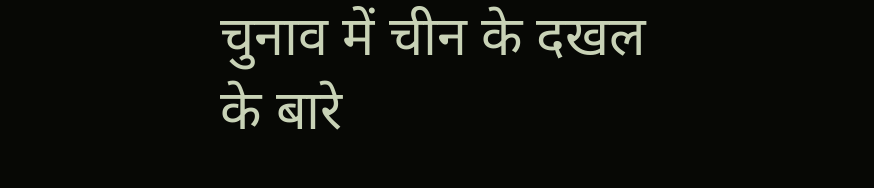चुनाव में चीन के दखल के बारे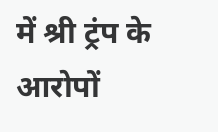में श्री ट्रंप के आरोपों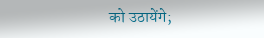को उठायेंगे;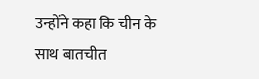उन्होंने कहा कि चीन के साथ बातचीत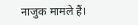नाजुक मामले हैं।